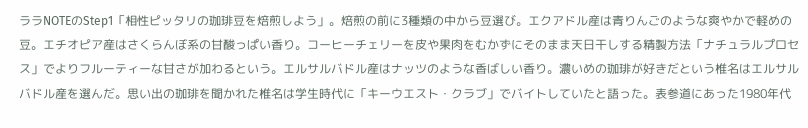ララNOTEのStep1「相性ピッタリの珈琲豆を焙煎しよう」。焙煎の前に3種類の中から豆選び。エクアドル産は青りんごのような爽やかで軽めの豆。エチオピア産はさくらんぼ系の甘酸っぱい香り。コーヒーチェリーを皮や果肉をむかずにそのまま天日干しする精製方法「ナチュラルプロセス」でよりフルーティーな甘さが加わるという。エルサルバドル産はナッツのような香ばしい香り。濃いめの珈琲が好きだという椎名はエルサルバドル産を選んだ。思い出の珈琲を聞かれた椎名は学生時代に「キーウエスト・クラブ」でバイトしていたと語った。表参道にあった1980年代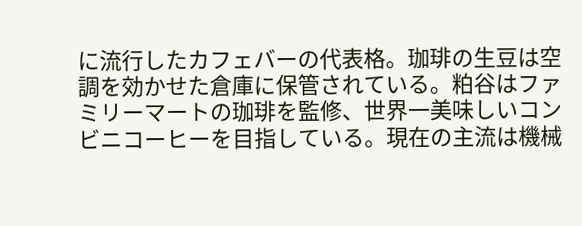に流行したカフェバーの代表格。珈琲の生豆は空調を効かせた倉庫に保管されている。粕谷はファミリーマートの珈琲を監修、世界一美味しいコンビニコーヒーを目指している。現在の主流は機械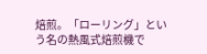焙煎。「ローリング」という名の熱風式焙煎機で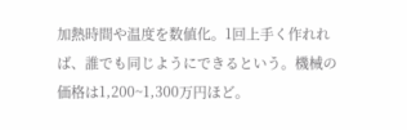加熱時間や温度を数値化。1回上手く作れれば、誰でも同じようにできるという。機械の価格は1,200~1,300万円ほど。